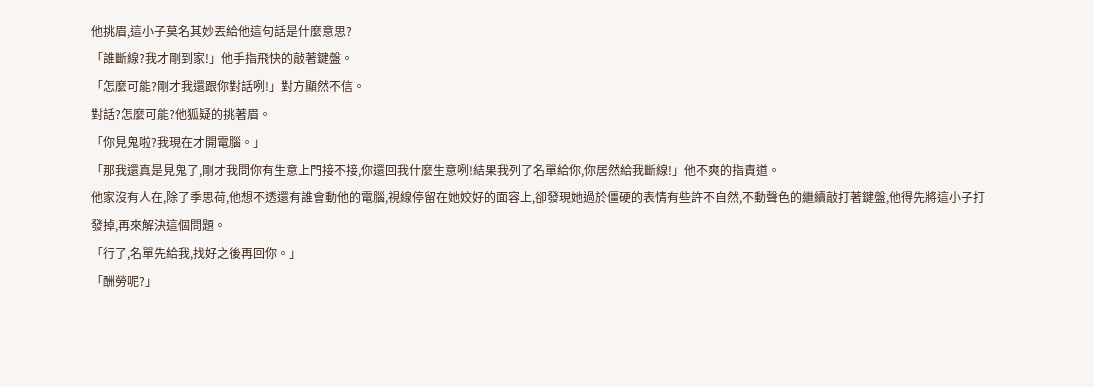他挑眉,這小子莫名其妙丟給他這句話是什麼意思?
「誰斷線?我才剛到家!」他手指飛快的敲著鍵盤。
「怎麼可能?剛才我還跟你對話咧!」對方顯然不信。
對話?怎麼可能?他狐疑的挑著眉。
「你見鬼啦?我現在才開電腦。」
「那我還真是見鬼了,剛才我問你有生意上門接不接,你還回我什麼生意咧!結果我列了名單給你,你居然給我斷線!」他不爽的指責道。
他家沒有人在,除了季思荷,他想不透還有誰會動他的電腦,視線停留在她姣好的面容上,卻發現她過於僵硬的表情有些許不自然,不動聲色的繼續敲打著鍵盤,他得先將這小子打發掉,再來解決這個問題。
「行了,名單先給我,找好之後再回你。」
「酬勞呢?」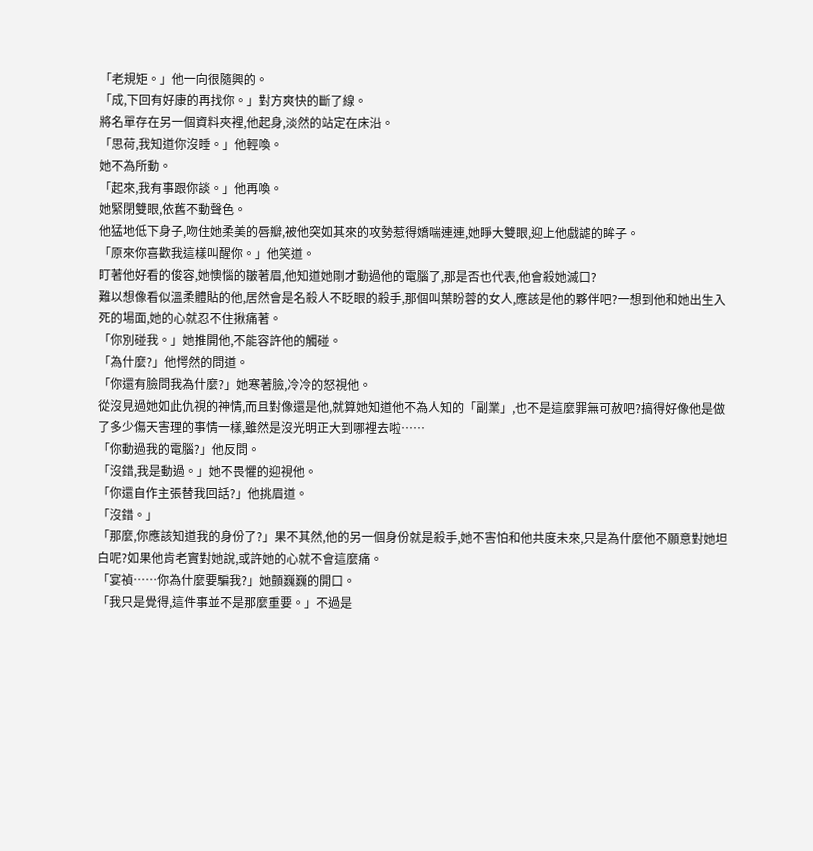「老規矩。」他一向很隨興的。
「成,下回有好康的再找你。」對方爽快的斷了線。
將名單存在另一個資料夾裡,他起身,淡然的站定在床沿。
「思荷,我知道你沒睡。」他輕喚。
她不為所動。
「起來,我有事跟你談。」他再喚。
她緊閉雙眼,依舊不動聲色。
他猛地低下身子,吻住她柔美的唇瓣,被他突如其來的攻勢惹得嬌喘連連,她睜大雙眼,迎上他戲謔的眸子。
「原來你喜歡我這樣叫醒你。」他笑道。
盯著他好看的俊容,她懊惱的皺著眉,他知道她剛才動過他的電腦了,那是否也代表,他會殺她滅口?
難以想像看似溫柔體貼的他,居然會是名殺人不眨眼的殺手,那個叫葉盼蓉的女人,應該是他的夥伴吧?一想到他和她出生入死的場面,她的心就忍不住揪痛著。
「你別碰我。」她推開他,不能容許他的觸碰。
「為什麼?」他愕然的問道。
「你還有臉問我為什麼?」她寒著臉,冷冷的怒視他。
從沒見過她如此仇視的神情,而且對像還是他,就算她知道他不為人知的「副業」,也不是這麼罪無可赦吧?搞得好像他是做了多少傷天害理的事情一樣,雖然是沒光明正大到哪裡去啦……
「你動過我的電腦?」他反問。
「沒錯,我是動過。」她不畏懼的迎視他。
「你還自作主張替我回話?」他挑眉道。
「沒錯。」
「那麼,你應該知道我的身份了?」果不其然,他的另一個身份就是殺手,她不害怕和他共度未來,只是為什麼他不願意對她坦白呢?如果他肯老實對她說,或許她的心就不會這麼痛。
「宴禎……你為什麼要騙我?」她顫巍巍的開口。
「我只是覺得,這件事並不是那麼重要。」不過是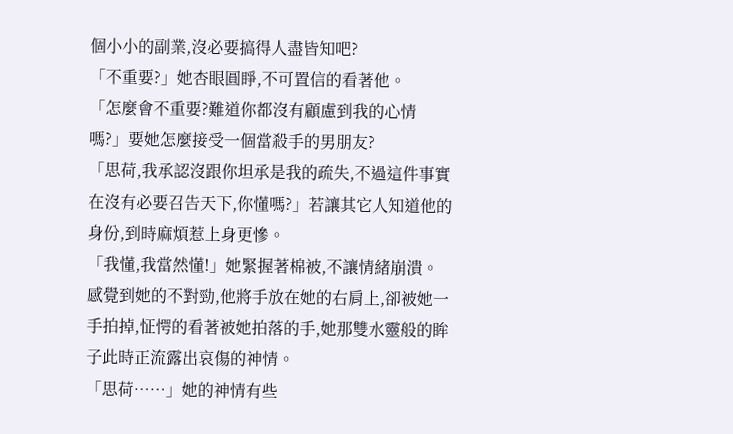個小小的副業,沒必要搞得人盡皆知吧?
「不重要?」她杏眼圓睜,不可置信的看著他。
「怎麼會不重要?難道你都沒有顧慮到我的心情嗎?」要她怎麼接受一個當殺手的男朋友?
「思荷,我承認沒跟你坦承是我的疏失,不過這件事實在沒有必要召告天下,你懂嗎?」若讓其它人知道他的身份,到時麻煩惹上身更慘。
「我懂,我當然懂!」她緊握著棉被,不讓情緒崩潰。
感覺到她的不對勁,他將手放在她的右肩上,卻被她一手拍掉,怔愕的看著被她拍落的手,她那雙水靈般的眸子此時正流露出哀傷的神情。
「思荷……」她的神情有些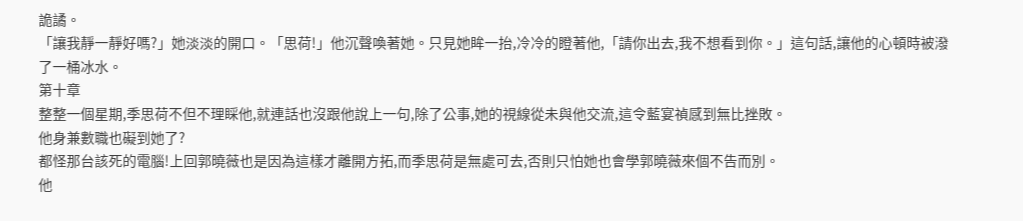詭譎。
「讓我靜一靜好嗎?」她淡淡的開口。「思荷!」他沉聲喚著她。只見她眸一抬,冷冷的瞪著他,「請你出去,我不想看到你。」這句話,讓他的心頓時被潑了一桶冰水。
第十章
整整一個星期,季思荷不但不理睬他,就連話也沒跟他說上一句,除了公事,她的視線從未與他交流,這令藍宴禎感到無比挫敗。
他身兼數職也礙到她了?
都怪那台該死的電腦!上回郭曉薇也是因為這樣才離開方拓,而季思荷是無處可去,否則只怕她也會學郭曉薇來個不告而別。
他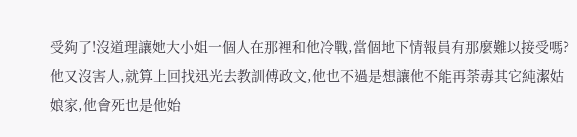受夠了!沒道理讓她大小姐一個人在那裡和他冷戰,當個地下情報員有那麼難以接受嗎?他又沒害人,就算上回找迅光去教訓傅政文,他也不過是想讓他不能再荼毒其它純潔姑娘家,他會死也是他始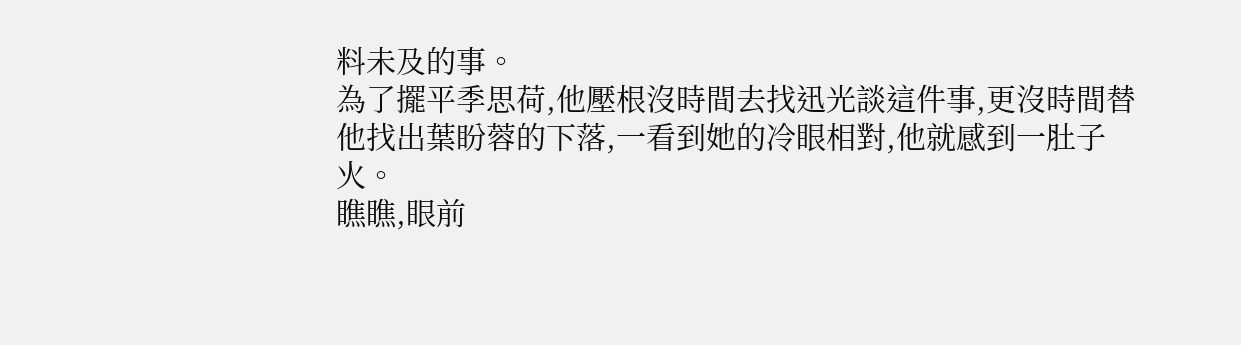料未及的事。
為了擺平季思荷,他壓根沒時間去找迅光談這件事,更沒時間替他找出葉盼蓉的下落,一看到她的冷眼相對,他就感到一肚子火。
瞧瞧,眼前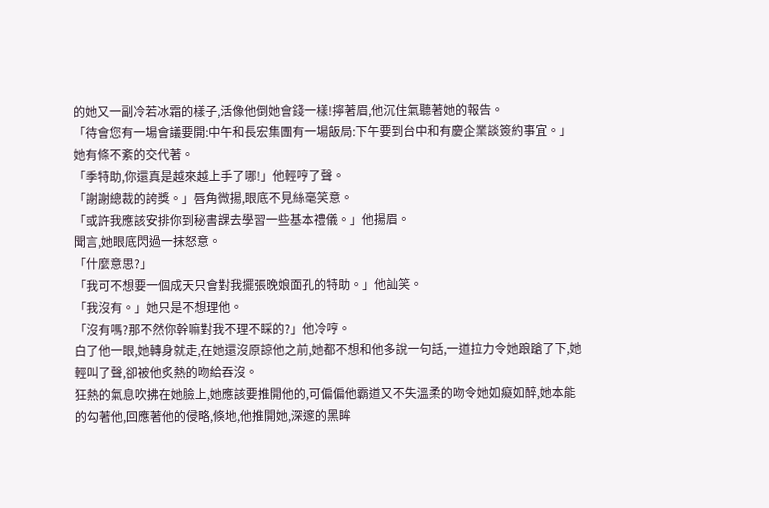的她又一副冷若冰霜的樣子,活像他倒她會錢一樣!擰著眉,他沉住氣聽著她的報告。
「待會您有一場會議要開:中午和長宏集團有一場飯局:下午要到台中和有慶企業談簽約事宜。」她有條不紊的交代著。
「季特助,你還真是越來越上手了哪!」他輕哼了聲。
「謝謝總裁的誇獎。」唇角微揚,眼底不見絲毫笑意。
「或許我應該安排你到秘書課去學習一些基本禮儀。」他揚眉。
聞言,她眼底閃過一抹怒意。
「什麼意思?」
「我可不想要一個成天只會對我擺張晚娘面孔的特助。」他訕笑。
「我沒有。」她只是不想理他。
「沒有嗎?那不然你幹嘛對我不理不睬的?」他冷哼。
白了他一眼,她轉身就走,在她還沒原諒他之前,她都不想和他多說一句話,一道拉力令她踉蹌了下,她輕叫了聲,卻被他炙熱的吻給吞沒。
狂熱的氣息吹拂在她臉上,她應該要推開他的,可偏偏他霸道又不失溫柔的吻令她如癡如醉,她本能的勾著他,回應著他的侵略,倏地,他推開她,深邃的黑眸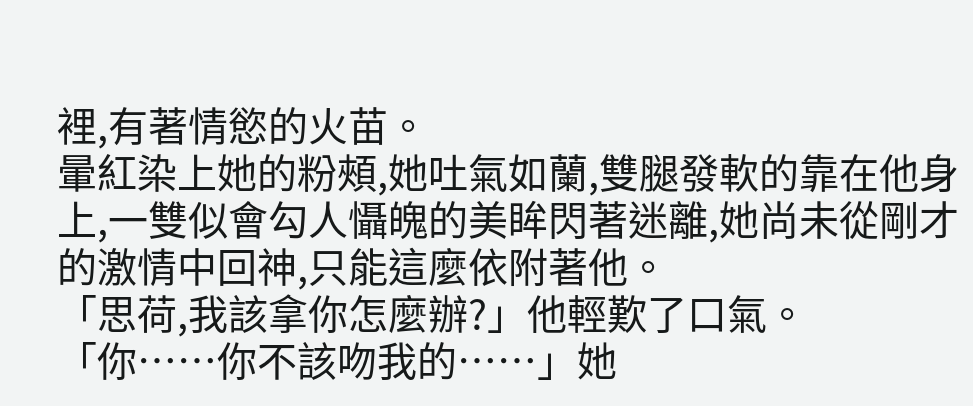裡,有著情慾的火苗。
暈紅染上她的粉頰,她吐氣如蘭,雙腿發軟的靠在他身上,一雙似會勾人懾魄的美眸閃著迷離,她尚未從剛才的激情中回神,只能這麼依附著他。
「思荷,我該拿你怎麼辦?」他輕歎了口氣。
「你……你不該吻我的……」她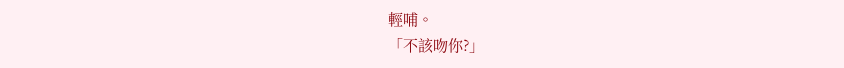輕哺。
「不該吻你?」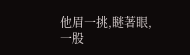他眉一挑,瞇著眼,一股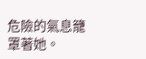危險的氣息籠罩著她。